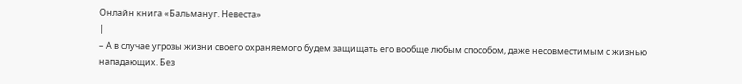Онлайн книга «Бальмануг. Невеста»
|
– А в случае угрозы жизни своего охраняемого будем защищать его вообще любым способом, даже несовместимым с жизнью нападающих. Без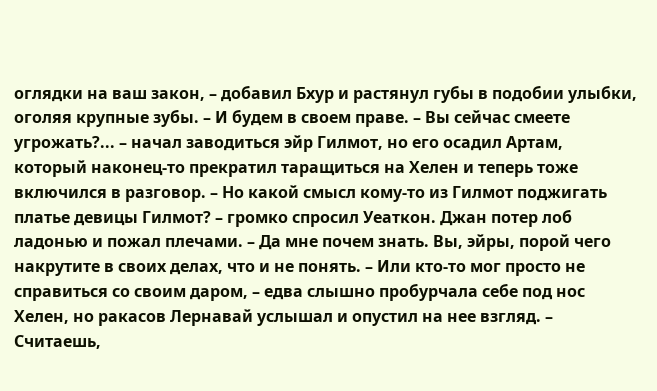оглядки на ваш закон, – добавил Бхур и растянул губы в подобии улыбки, оголяя крупные зубы. – И будем в своем праве. – Вы сейчас смеете угрожать?... – начал заводиться эйр Гилмот, но его осадил Артам, который наконец-то прекратил таращиться на Хелен и теперь тоже включился в разговор. – Но какой смысл кому-то из Гилмот поджигать платье девицы Гилмот? – громко спросил Уеаткон. Джан потер лоб ладонью и пожал плечами. – Да мне почем знать. Вы, эйры, порой чего накрутите в своих делах, что и не понять. – Или кто-то мог просто не справиться со своим даром, – едва слышно пробурчала себе под нос Хелен, но ракасов Лернавай услышал и опустил на нее взгляд. – Считаешь,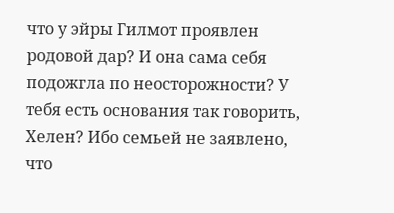что у эйры Гилмот проявлен родовой дар? И она сама себя подожгла по неосторожности? У тебя есть основания так говорить, Хелен? Ибо семьей не заявлено, что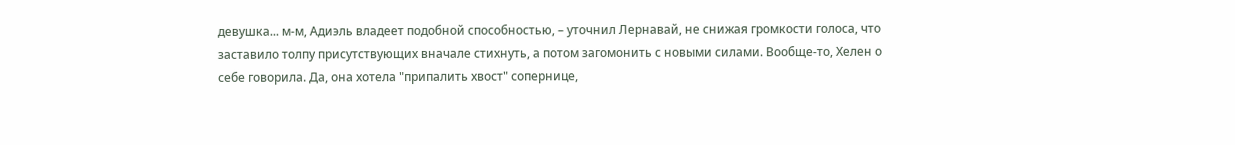девушка... м-м, Адиэль владеет подобной способностью, – уточнил Лернавай, не снижая громкости голоса, что заставило толпу присутствующих вначале стихнуть, а потом загомонить с новыми силами. Вообще-то, Хелен о себе говорила. Да, она хотела "припалить хвост" сопернице,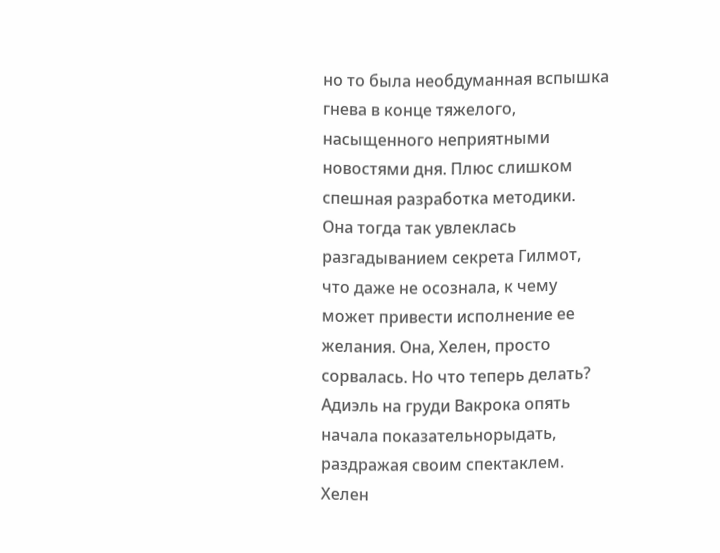но то была необдуманная вспышка гнева в конце тяжелого, насыщенного неприятными новостями дня. Плюс слишком спешная разработка методики. Она тогда так увлеклась разгадыванием секрета Гилмот, что даже не осознала, к чему может привести исполнение ее желания. Она, Хелен, просто сорвалась. Но что теперь делать? Адиэль на груди Вакрока опять начала показательнорыдать, раздражая своим спектаклем. Хелен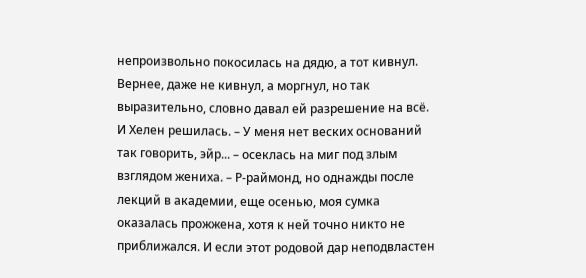непроизвольно покосилась на дядю, а тот кивнул. Вернее, даже не кивнул, а моргнул, но так выразительно, словно давал ей разрешение на всё. И Хелен решилась. – У меня нет веских оснований так говорить, эйр... – осеклась на миг под злым взглядом жениха. – Р-раймонд, но однажды после лекций в академии, еще осенью, моя сумка оказалась прожжена, хотя к ней точно никто не приближался. И если этот родовой дар неподвластен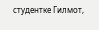студентке Гилмот,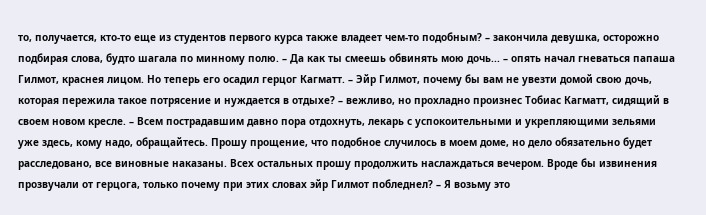то, получается, кто-то еще из студентов первого курса также владеет чем-то подобным? – закончила девушка, осторожно подбирая слова, будто шагала по минному полю. – Да как ты смеешь обвинять мою дочь... – опять начал гневаться папаша Гилмот, краснея лицом. Но теперь его осадил герцог Кагматт. – Эйр Гилмот, почему бы вам не увезти домой свою дочь, которая пережила такое потрясение и нуждается в отдыхе? – вежливо, но прохладно произнес Тобиас Кагматт, сидящий в своем новом кресле. – Всем пострадавшим давно пора отдохнуть, лекарь с успокоительными и укрепляющими зельями уже здесь, кому надо, обращайтесь. Прошу прощение, что подобное случилось в моем доме, но дело обязательно будет расследовано, все виновные наказаны. Всех остальных прошу продолжить наслаждаться вечером. Вроде бы извинения прозвучали от герцога, только почему при этих словах эйр Гилмот побледнел? – Я возьму это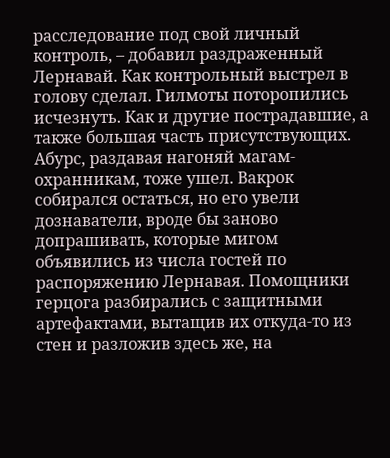расследование под свой личный контроль, – добавил раздраженный Лернавай. Как контрольный выстрел в голову сделал. Гилмоты поторопились исчезнуть. Как и другие пострадавшие, а также большая часть присутствующих. Абурс, раздавая нагоняй магам-охранникам, тоже ушел. Вакрок собирался остаться, но его увели дознаватели, вроде бы заново допрашивать, которые мигом объявились из числа гостей по распоряжению Лернавая. Помощники герцога разбирались с защитными артефактами, вытащив их откуда-то из стен и разложив здесь же, на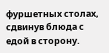фуршетных столах, сдвинув блюда с едой в сторону.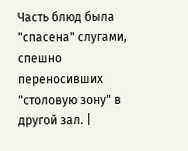Часть блюд была "спасена" слугами, спешно переносивших "столовую зону" в другой зал. |